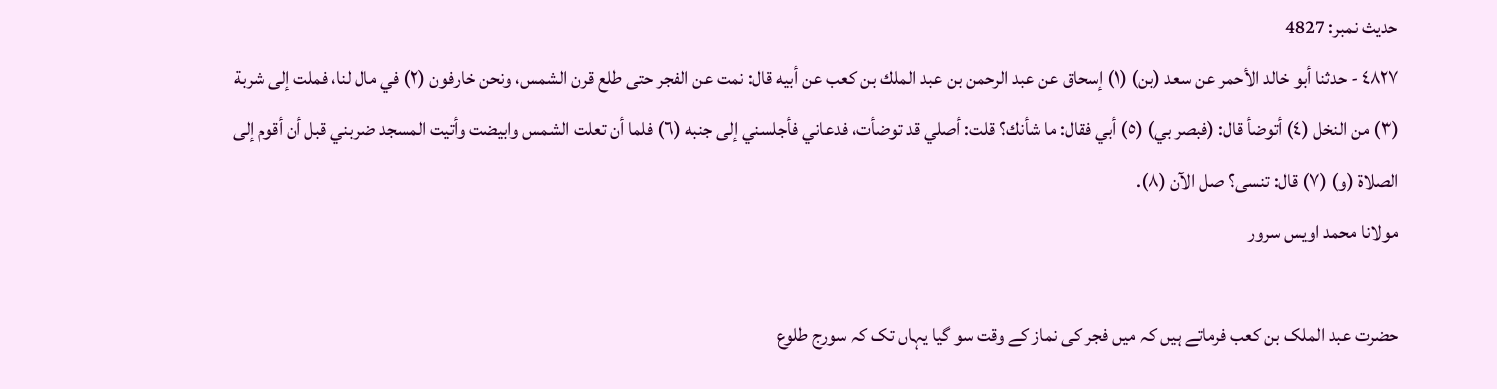حدیث نمبر: 4827
٤٨٢٧ - حدثنا أبو خالد الأحمر عن سعد (بن) (١) إسحاق عن عبد الرحمن بن عبد الملك بن كعب عن أبيه قال: نمت عن الفجر حتى طلع قرن الشمس، ونحن خارفون (٢) في مال لنا، فملت إلى شربة (٣) من النخل (٤) أتوضأ قال: (فبصر بي) (٥) أبي فقال: ما شأنك؟ قلت: أصلي قد توضأت، فدعاني فأجلسني إلى جنبه (٦) فلما أن تعلت الشمس وابيضت وأتيت المسجد ضربني قبل أن أقوم إلى الصلاة (و) (٧) قال: تنسى؟ صل الآن (٨).
مولانا محمد اویس سرور

حضرت عبد الملک بن کعب فرماتے ہیں کہ میں فجر کی نماز کے وقت سو گیا یہاں تک کہ سورج طلوع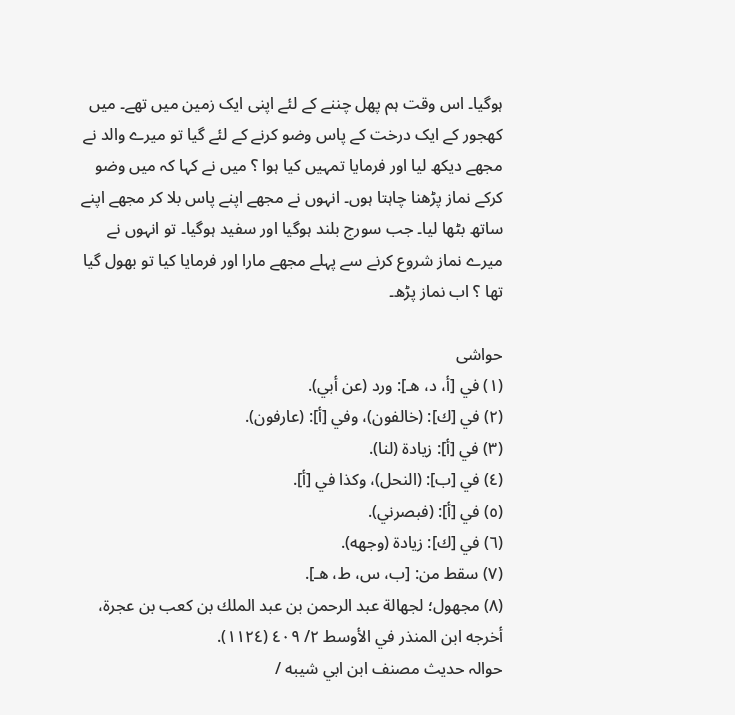ہوگیا۔ اس وقت ہم پھل چننے کے لئے اپنی ایک زمین میں تھے۔ میں کھجور کے ایک درخت کے پاس وضو کرنے کے لئے گیا تو میرے والد نے مجھے دیکھ لیا اور فرمایا تمہیں کیا ہوا ؟ میں نے کہا کہ میں وضو کرکے نماز پڑھنا چاہتا ہوں۔ انہوں نے مجھے اپنے پاس بلا کر مجھے اپنے ساتھ بٹھا لیا۔ جب سورج بلند ہوگیا اور سفید ہوگیا۔ تو انہوں نے میرے نماز شروع کرنے سے پہلے مجھے مارا اور فرمایا کیا تو بھول گیا تھا ؟ اب نماز پڑھ۔

حواشی
(١) في [أ، د، هـ]: ورد (عن أبي).
(٢) في [ك]: (خالفون)، وفي [أ]: (عارفون).
(٣) في [أ]: زيادة (لنا).
(٤) في [ب]: (النحل)، وكذا في [أ].
(٥) في [أ]: (فبصرني).
(٦) في [ك]: زيادة (وجهه).
(٧) سقط من: [ب، س، ط، هـ].
(٨) مجهول؛ لجهالة عبد الرحمن بن عبد الملك بن كعب بن عجرة، أخرجه ابن المنذر في الأوسط ٢/ ٤٠٩ (١١٢٤).
حوالہ حدیث مصنف ابن ابي شيبه /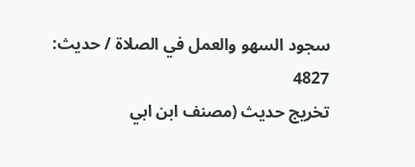سجود السهو والعمل في الصلاة / حدیث: 4827
تخریج حدیث (مصنف ابن ابي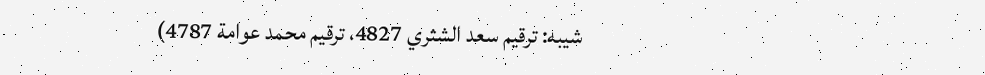شيبه: ترقيم سعد الشثري 4827، ترقيم محمد عوامة 4787)